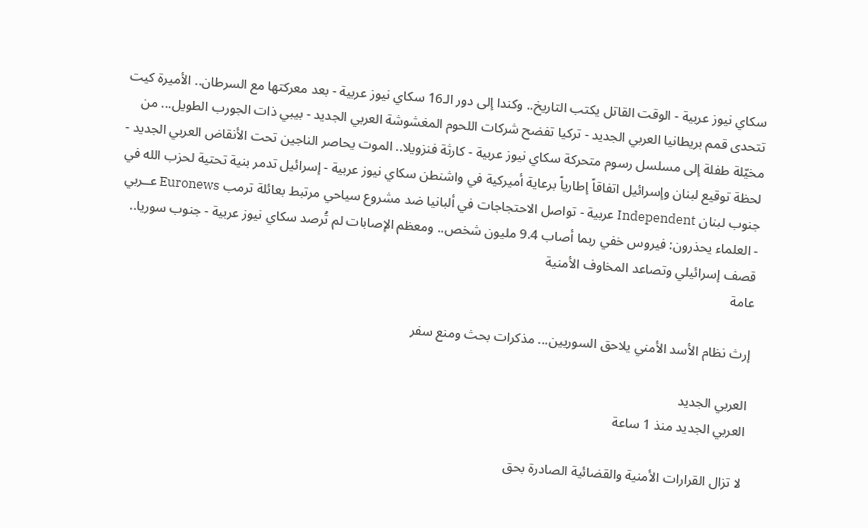سكاي نيوز عربية - الوقت القاتل يكتب التاريخ.. وكندا إلى دور الـ16 سكاي نيوز عربية - بعد معركتها مع السرطان.. الأميرة كيت تتحدى قمم بريطانيا العربي الجديد - تركيا تفضح شركات اللحوم المغشوشة العربي الجديد - بيبي ذات الجورب الطويل... من مخيّلة طفلة إلى مسلسل رسوم متحركة سكاي نيوز عربية - كارثة فنزويلا.. الموت يحاصر الناجين تحت الأنقاض العربي الجديد - لحظة توقيع لبنان وإسرائيل اتفاقاً إطارياً برعاية أميركية في واشنطن سكاي نيوز عربية - إسرائيل تدمر بنية تحتية لحزب الله في جنوب لبنان Independent عربية - تواصل الاحتجاجات في ألبانيا ضد مشروع سياحي مرتبط بعائلة ترمب Euronews عــربي - العلماء يحذرون: فيروس خفي ربما أصاب 9.4 مليون شخص.. ومعظم الإصابات لم تُرصد سكاي نيوز عربية - جنوب سوريا.. قصف إسرائيلي وتصاعد المخاوف الأمنية
عامة

إرث نظام الأسد الأمني يلاحق السوريين... مذكرات بحث ومنع سفر

العربي الجديد
العربي الجديد منذ 1 ساعة

لا تزال القرارات الأمنية والقضائية الصادرة بحق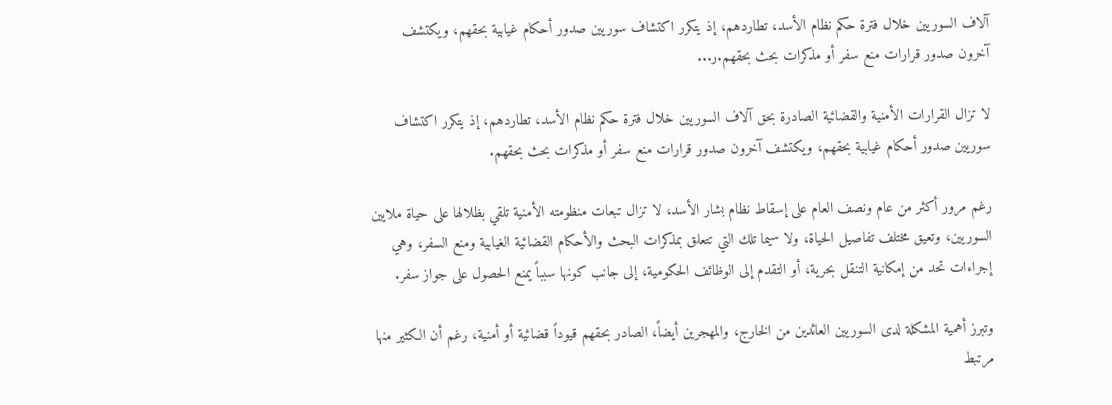آلاف السوريين خلال فترة حكم نظام الأسد، تطاردهم، إذ يتكرر اكتشاف سوريين صدور أحكام غيابية بحقهم، ويكتشف آخرون صدور قرارات منع سفر أو مذكرات بحث بحقهم.ر...

لا تزال القرارات الأمنية والقضائية الصادرة بحق آلاف السوريين خلال فترة حكم نظام الأسد، تطاردهم، إذ يتكرر اكتشاف سوريين صدور أحكام غيابية بحقهم، ويكتشف آخرون صدور قرارات منع سفر أو مذكرات بحث بحقهم.

رغم مرور أكثر من عام ونصف العام على إسقاط نظام بشار الأسد، لا تزال تبعات منظومته الأمنية تلقي بظلالها على حياة ملايين السوريين، وتعيق مختلف تفاصيل الحياة، ولا سيما تلك التي تتعلق بمذكرات البحث والأحكام القضائية الغيابية ومنع السفر، وهي إجراءات تحد من إمكانية التنقل بحرية، أو التقدم إلى الوظائف الحكومية، إلى جانب كونها سبباً يمنع الحصول على جواز سفر.

وتبرز أهمية المشكلة لدى السوريين العائدين من الخارج، والمهجرين أيضاً، الصادر بحقهم قيوداً قضائية أو أمنية، رغم أن الكثير منها مرتبط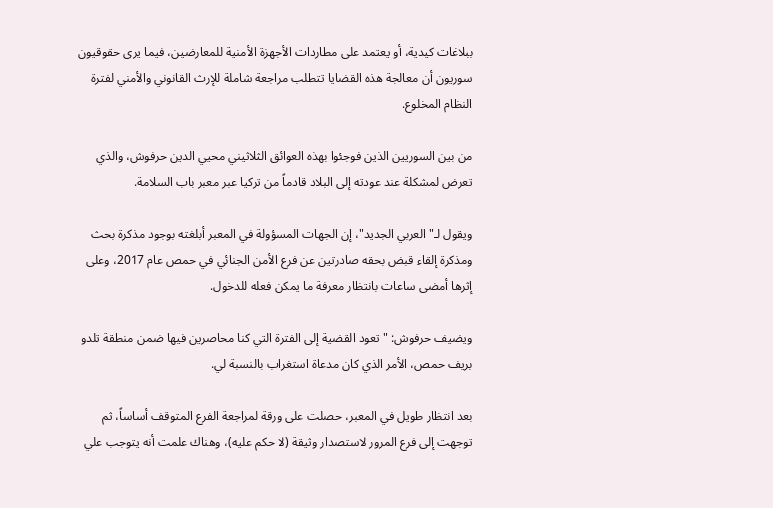ببلاغات كيدية، أو يعتمد على مطاردات الأجهزة الأمنية للمعارضين، فيما يرى حقوقيون سوريون أن معالجة هذه القضايا تتطلب مراجعة شاملة للإرث القانوني والأمني لفترة النظام المخلوع.

من بين السوريين الذين فوجئوا بهذه العوائق الثلاثيني محيي الدين حرفوش، والذي تعرض لمشكلة عند عودته إلى البلاد قادماً من تركيا عبر معبر باب السلامة.

ويقول لـ" العربي الجديد"، إن الجهات المسؤولة في المعبر أبلغته بوجود مذكرة بحث ومذكرة إلقاء قبض بحقه صادرتين عن فرع الأمن الجنائي في حمص عام 2017، وعلى إثرها أمضى ساعات بانتظار معرفة ما يمكن فعله للدخول.

ويضيف حرفوش: " تعود القضية إلى الفترة التي كنا محاصرين فيها ضمن منطقة تلدو بريف حمص، الأمر الذي كان مدعاة استغراب بالنسبة لي.

بعد انتظار طويل في المعبر، حصلت على ورقة لمراجعة الفرع المتوقف أساساً، ثم توجهت إلى فرع المرور لاستصدار وثيقة (لا حكم عليه)، وهناك علمت أنه يتوجب علي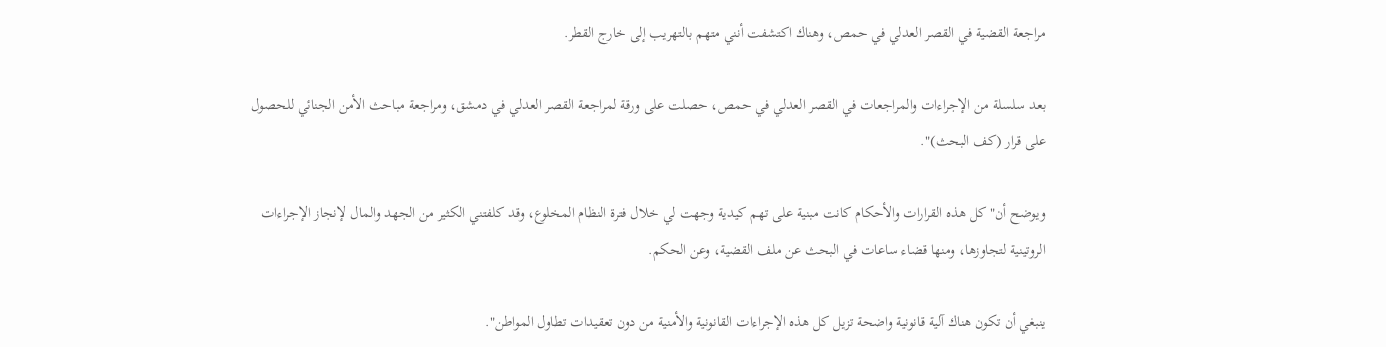مراجعة القضية في القصر العدلي في حمص، وهناك اكتشفت أنني متهم بالتهريب إلى خارج القطر.

بعد سلسلة من الإجراءات والمراجعات في القصر العدلي في حمص، حصلت على ورقة لمراجعة القصر العدلي في دمشق، ومراجعة مباحث الأمن الجنائي للحصول على قرار (كف البحث)".

ويوضح أن" كل هذه القرارات والأحكام كانت مبنية على تهم كيدية وجهت لي خلال فترة النظام المخلوع، وقد كلفتني الكثير من الجهد والمال لإنجاز الإجراءات الروتينية لتجاوزها، ومنها قضاء ساعات في البحث عن ملف القضية، وعن الحكم.

ينبغي أن تكون هناك آلية قانونية واضحة تزيل كل هذه الإجراءات القانونية والأمنية من دون تعقيدات تطاول المواطن".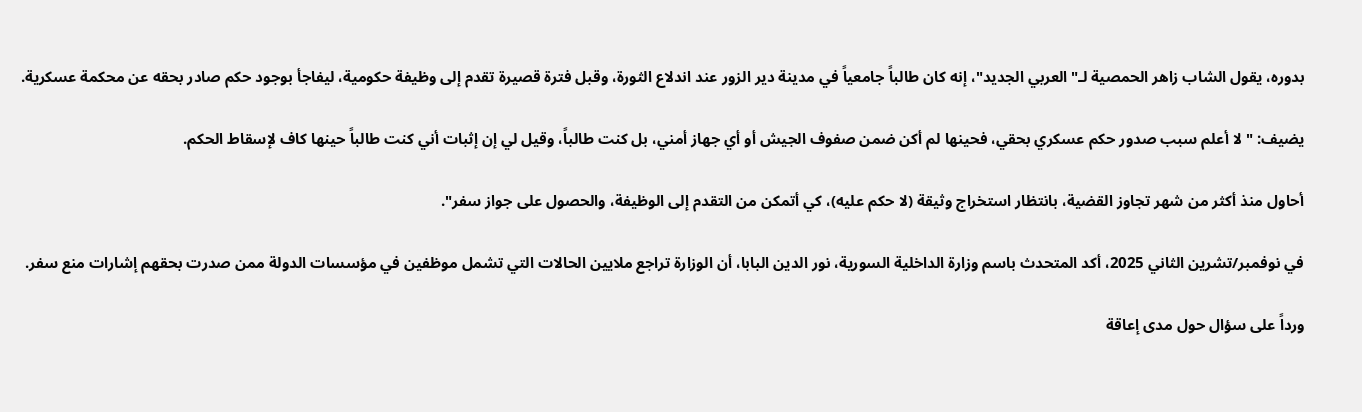بدوره، يقول الشاب زاهر الحمصية لـ" العربي الجديد"، إنه كان طالباً جامعياً في مدينة دير الزور عند اندلاع الثورة، وقبل فترة قصيرة تقدم إلى وظيفة حكومية، ليفاجأ بوجود حكم صادر بحقه عن محكمة عسكرية.

يضيف: " لا أعلم سبب صدور حكم عسكري بحقي، فحينها لم أكن ضمن صفوف الجيش أو أي جهاز أمني، بل كنت طالباً، وقيل لي إن إثبات أني كنت طالباً حينها كاف لإسقاط الحكم.

أحاول منذ أكثر من شهر تجاوز القضية، بانتظار استخراج وثيقة (لا حكم عليه)، كي أتمكن من التقدم إلى الوظيفة، والحصول على جواز سفر".

في نوفمبر/تشرين الثاني 2025، أكد المتحدث باسم وزارة الداخلية السورية، نور الدين البابا، أن الوزارة تراجع ملايين الحالات التي تشمل موظفين في مؤسسات الدولة ممن صدرت بحقهم إشارات منع سفر.

ورداً على سؤال حول مدى إعاقة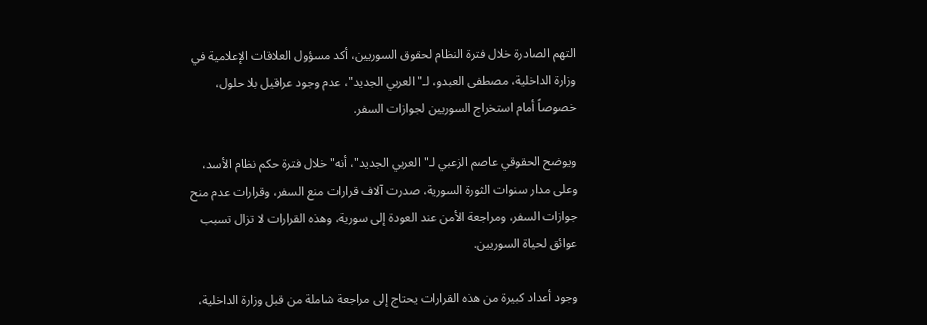التهم الصادرة خلال فترة النظام لحقوق السوريين، أكد مسؤول العلاقات الإعلامية في وزارة الداخلية، مصطفى العبدو، لـ" العربي الجديد"، عدم وجود عراقيل بلا حلول، خصوصاً أمام استخراج السوريين لجوازات السفر.

ويوضح الحقوقي عاصم الزعبي لـ" العربي الجديد"، أنه" خلال فترة حكم نظام الأسد، وعلى مدار سنوات الثورة السورية، صدرت آلاف قرارات منع السفر، وقرارات عدم منح جوازات السفر، ومراجعة الأمن عند العودة إلى سورية، وهذه القرارات لا تزال تسبب عوائق لحياة السوريين.

وجود أعداد كبيرة من هذه القرارات يحتاج إلى مراجعة شاملة من قبل وزارة الداخلية،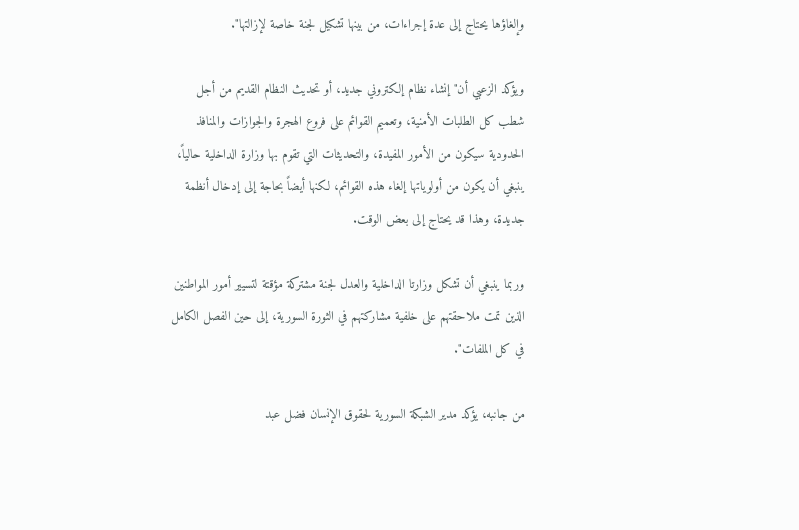وإلغاؤها يحتاج إلى عدة إجراءات، من بينها تشكيل لجنة خاصة لإزالتها".

ويؤكد الزعبي أن" إنشاء نظام إلكتروني جديد، أو تحديث النظام القديم من أجل شطب كل الطلبات الأمنية، وتعميم القوائم على فروع الهجرة والجوازات والمنافذ الحدودية سيكون من الأمور المفيدة، والتحديثات التي تقوم بها وزارة الداخلية حالياً، ينبغي أن يكون من أولوياتها إلغاء هذه القوائم، لكنها أيضاً بحاجة إلى إدخال أنظمة جديدة، وهذا قد يحتاج إلى بعض الوقت.

وربما ينبغي أن تشكل وزارتا الداخلية والعدل لجنة مشتركة مؤقتة لتسيير أمور المواطنين الذين تمت ملاحقتهم على خلفية مشاركتهم في الثورة السورية، إلى حين الفصل الكامل في كل الملفات".

من جانبه، يؤكد مدير الشبكة السورية لحقوق الإنسان فضل عبد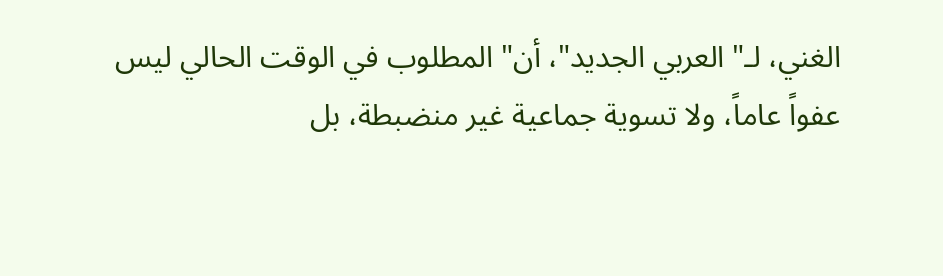الغني، لـ" العربي الجديد"، أن" المطلوب في الوقت الحالي ليس عفواً عاماً، ولا تسوية جماعية غير منضبطة، بل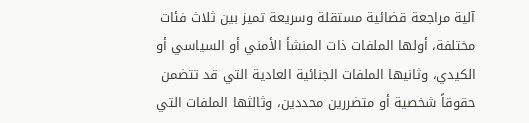آلية مراجعة قضائية مستقلة وسريعة تميز بين ثلاث فئات مختلفة، أولها الملفات ذات المنشأ الأمني أو السياسي أو الكيدي، وثانيها الملفات الجنائية العادية التي قد تتضمن حقوقاً شخصية أو متضررين محددين، وثالثها الملفات التي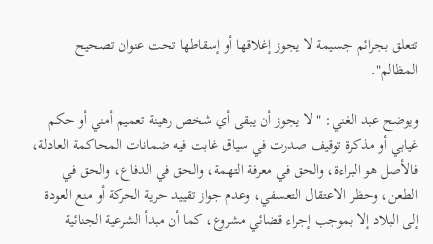تتعلق بجرائم جسيمة لا يجوز إغلاقها أو إسقاطها تحت عنوان تصحيح المظالم".

ويوضح عبد الغني: " لا يجوز أن يبقى أي شخص رهينة تعميم أمني أو حكم غيابي أو مذكرة توقيف صدرت في سياق غابت فيه ضمانات المحاكمة العادلة، فالأصل هو البراءة، والحق في معرفة التهمة، والحق في الدفاع، والحق في الطعن، وحظر الاعتقال التعسفي، وعدم جواز تقييد حرية الحركة أو منع العودة إلى البلاد إلا بموجب إجراء قضائي مشروع، كما أن مبدأ الشرعية الجنائية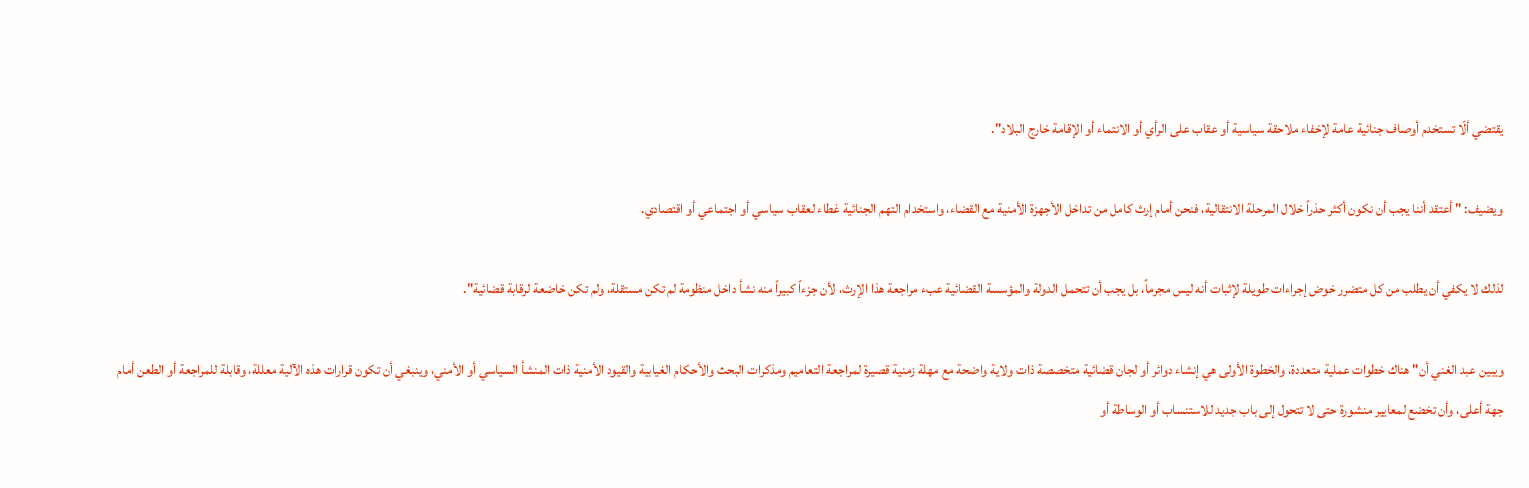يقتضي ألّا تستخدم أوصاف جنائية عامة لإخفاء ملاحقة سياسية أو عقاب على الرأي أو الانتماء أو الإقامة خارج البلاد".

ويضيف: " أعتقد أننا يجب أن نكون أكثر حذراً خلال المرحلة الانتقالية، فنحن أمام إرث كامل من تداخل الأجهزة الأمنية مع القضاء، واستخدام التهم الجنائية غطاء لعقاب سياسي أو اجتماعي أو اقتصادي.

لذلك لا يكفي أن يطلب من كل متضرر خوض إجراءات طويلة لإثبات أنه ليس مجرماً، بل يجب أن تتحمل الدولة والمؤسسة القضائية عبء مراجعة هذا الإرث، لأن جزءاً كبيراً منه نشأ داخل منظومة لم تكن مستقلة، ولم تكن خاضعة لرقابة قضائية".

ويبين عبد الغني أن" هناك خطوات عملية متعددة، والخطوة الأولى هي إنشاء دوائر أو لجان قضائية متخصصة ذات ولاية واضحة مع مهلة زمنية قصيرة لمراجعة التعاميم ومذكرات البحث والأحكام الغيابية والقيود الأمنية ذات المنشأ السياسي أو الأمني، وينبغي أن تكون قرارات هذه الآلية معللة، وقابلة للمراجعة أو الطعن أمام جهة أعلى، وأن تخضع لمعايير منشورة حتى لا تتحول إلى باب جديد للاستنساب أو الوساطة أو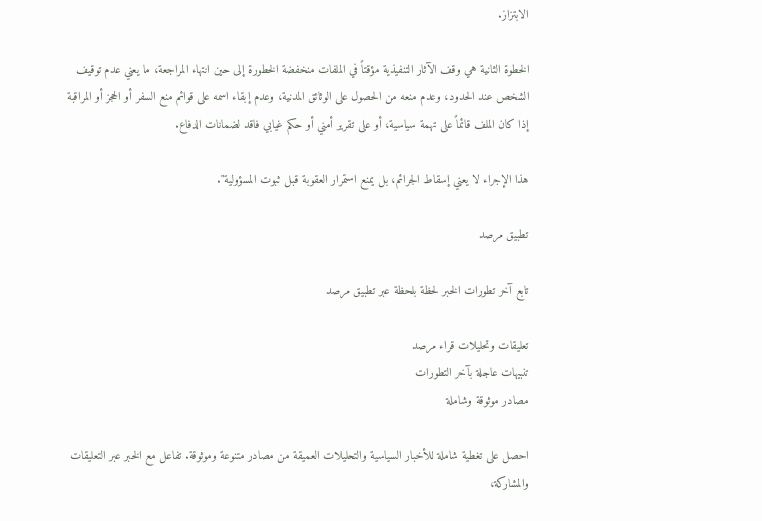الابتزاز.

الخطوة الثانية هي وقف الآثار التنفيذية مؤقتاً في الملفات منخفضة الخطورة إلى حين انتهاء المراجعة، ما يعني عدم توقيف الشخص عند الحدود، وعدم منعه من الحصول على الوثائق المدنية، وعدم إبقاء اسمه على قوائم منع السفر أو الحجز أو المراقبة إذا كان الملف قائماً على تهمة سياسية، أو على تقرير أمني أو حكم غيابي فاقد لضمانات الدفاع.

هذا الإجراء لا يعني إسقاط الجرائم، بل يمنع استمرار العقوبة قبل ثبوت المسؤولية".

تطبيق مرصد

تابع آخر تطورات الخبر لحظة بلحظة عبر تطبيق مرصد

تعليقات وتحليلات قراء مرصد
تنبيهات عاجلة بآخر التطورات
مصادر موثوقة وشاملة

احصل على تغطية شاملة للأخبار السياسية والتحليلات العميقة من مصادر متنوعة وموثوقة. تفاعل مع الخبر عبر التعليقات والمشاركة،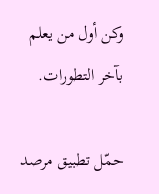وكن أول من يعلم بآخر التطورات.

حمّل تطبيق مرصد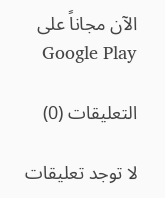الآن مجاناً على Google Play

التعليقات (0)

لا توجد تعليقات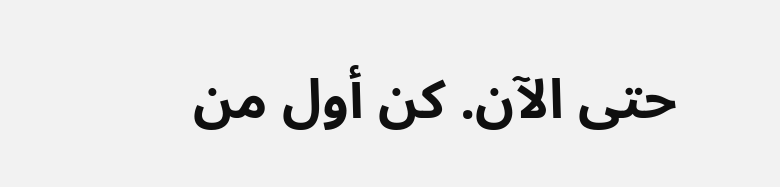حتى الآن. كن أول من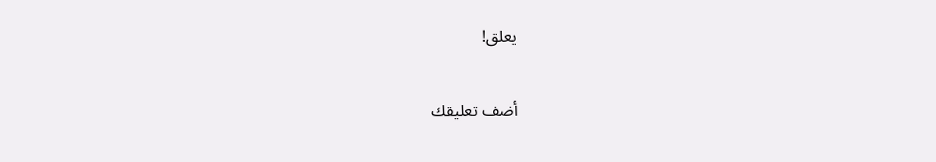يعلق!

أضف تعليقك